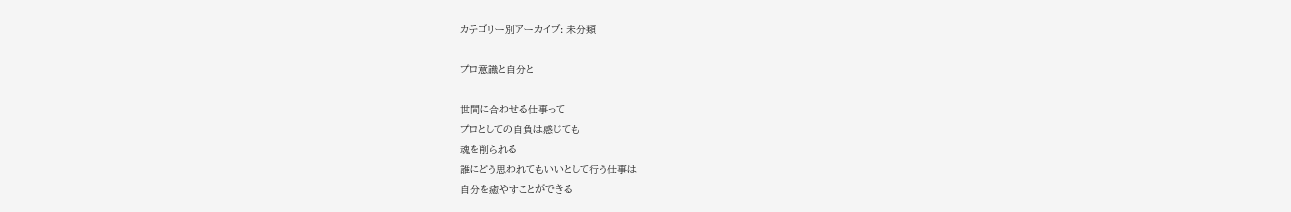カテゴリー別アーカイブ: 未分類

プロ意識と自分と

世間に合わせる仕事って
プロとしての自負は感じても
魂を削られる
誰にどう思われてもいいとして行う仕事は
自分を癒やすことができる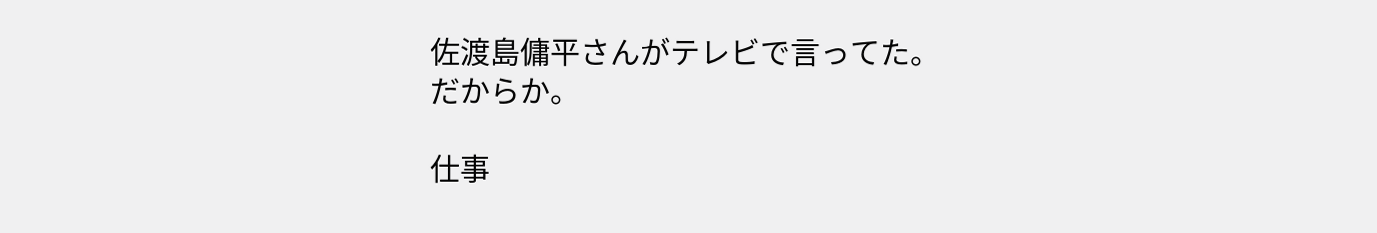佐渡島傭平さんがテレビで言ってた。
だからか。

仕事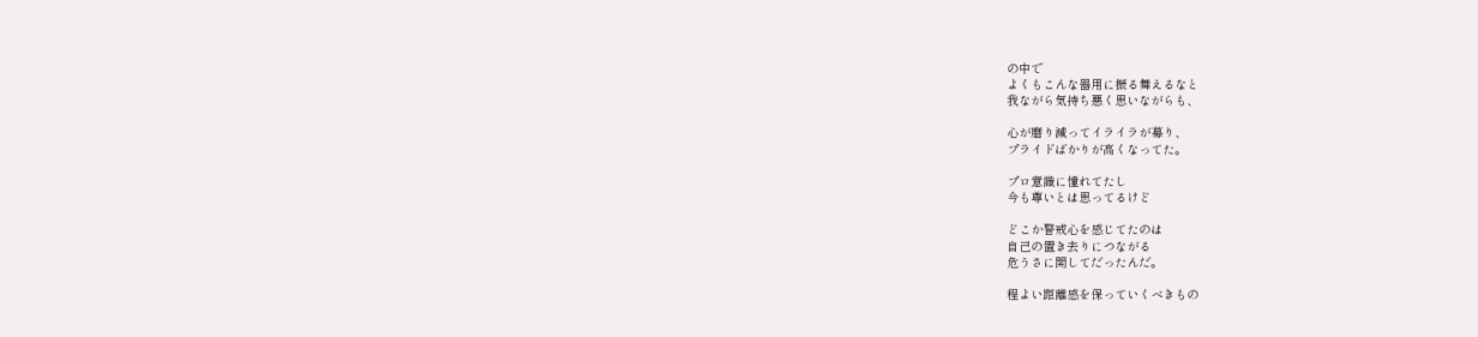の中で
よくもこんな器用に振る舞えるなと
我ながら気持ち悪く思いながらも、

心が磨り減ってイライラが募り、
プライドばかりが高くなってた。

プロ意識に憧れてたし
今も尊いとは思ってるけど

どこか警戒心を感じてたのは
自己の置き去りにつながる
危うさに関してだったんだ。

程よい距離感を保っていくべきもの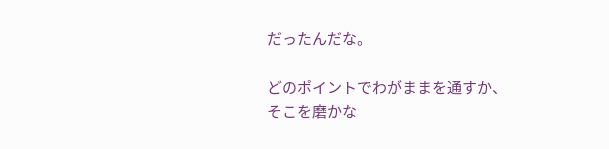だったんだな。

どのポイントでわがままを通すか、
そこを磨かな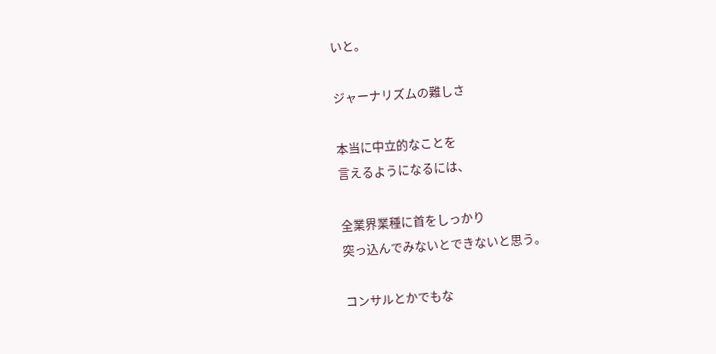いと。

ジャーナリズムの難しさ

本当に中立的なことを
言えるようになるには、

全業界業種に首をしっかり
突っ込んでみないとできないと思う。

コンサルとかでもな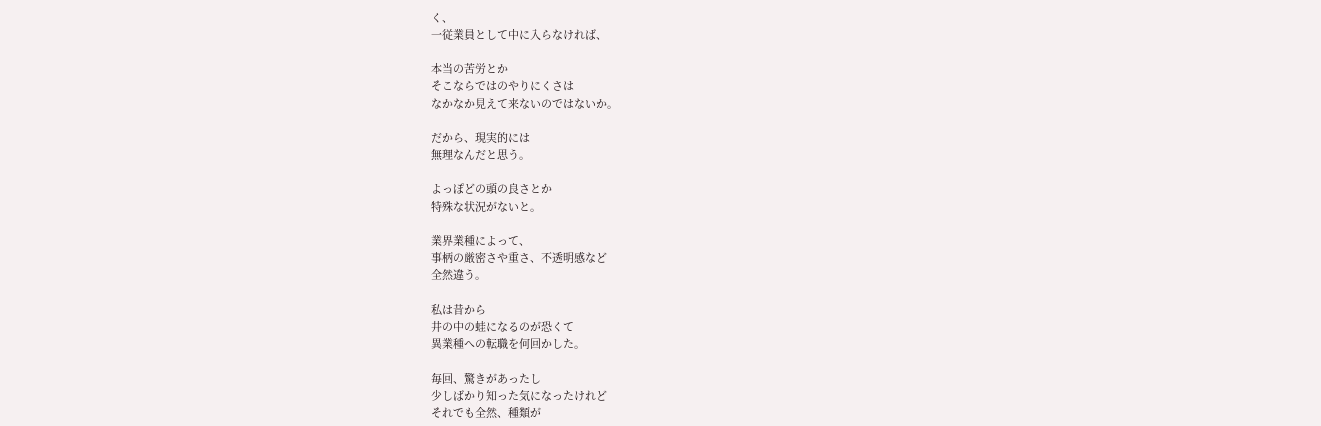く、
一従業員として中に入らなければ、

本当の苦労とか
そこならではのやりにくさは
なかなか見えて来ないのではないか。

だから、現実的には
無理なんだと思う。

よっぽどの頭の良さとか
特殊な状況がないと。

業界業種によって、
事柄の厳密さや重さ、不透明感など
全然違う。

私は昔から
井の中の蛙になるのが恐くて
異業種への転職を何回かした。

毎回、驚きがあったし
少しばかり知った気になったけれど
それでも全然、種類が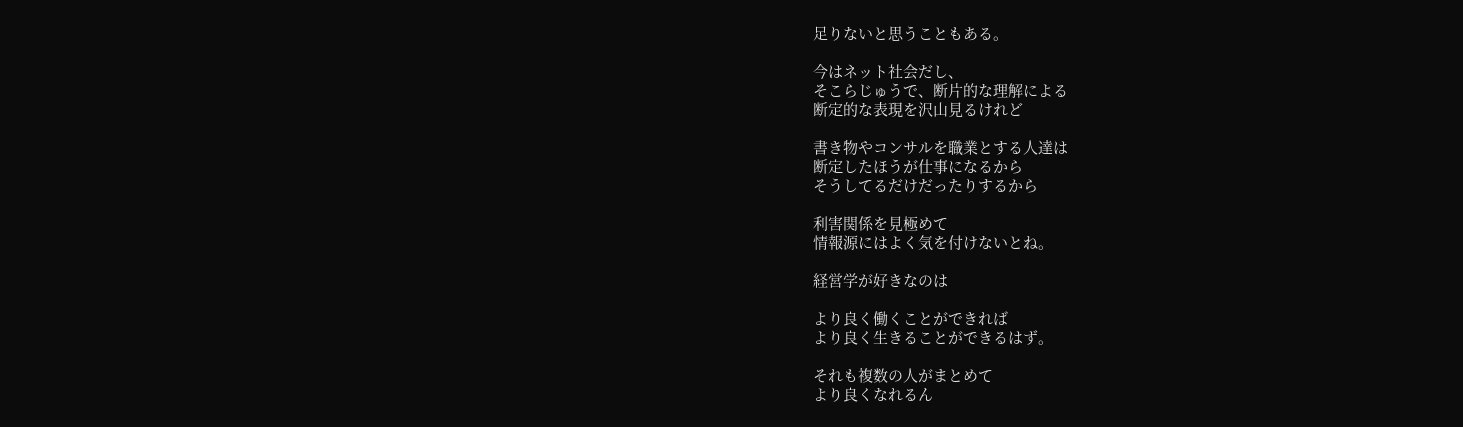足りないと思うこともある。

今はネット社会だし、
そこらじゅうで、断片的な理解による
断定的な表現を沢山見るけれど

書き物やコンサルを職業とする人達は
断定したほうが仕事になるから
そうしてるだけだったりするから

利害関係を見極めて
情報源にはよく気を付けないとね。

経営学が好きなのは

より良く働くことができれば
より良く生きることができるはず。

それも複数の人がまとめて
より良くなれるん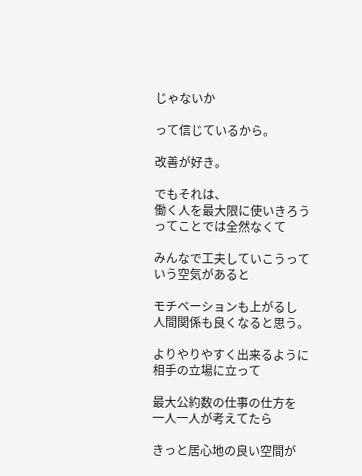じゃないか

って信じているから。

改善が好き。

でもそれは、
働く人を最大限に使いきろう
ってことでは全然なくて

みんなで工夫していこうって
いう空気があると

モチベーションも上がるし
人間関係も良くなると思う。

よりやりやすく出来るように
相手の立場に立って

最大公約数の仕事の仕方を
一人一人が考えてたら

きっと居心地の良い空間が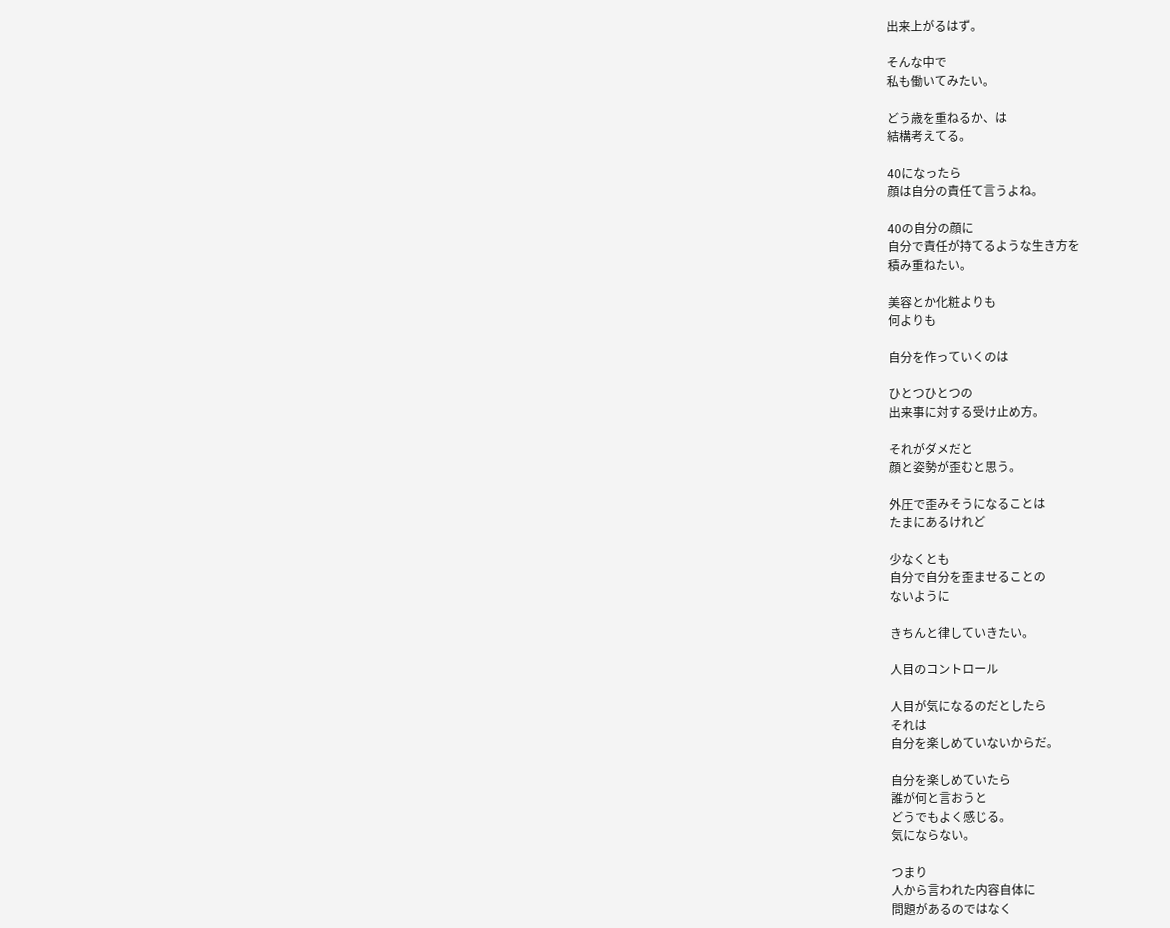出来上がるはず。

そんな中で
私も働いてみたい。

どう歳を重ねるか、は
結構考えてる。

40になったら
顔は自分の責任て言うよね。

40の自分の顔に
自分で責任が持てるような生き方を
積み重ねたい。

美容とか化粧よりも
何よりも

自分を作っていくのは

ひとつひとつの
出来事に対する受け止め方。

それがダメだと
顔と姿勢が歪むと思う。

外圧で歪みそうになることは
たまにあるけれど

少なくとも
自分で自分を歪ませることの
ないように

きちんと律していきたい。

人目のコントロール

人目が気になるのだとしたら
それは
自分を楽しめていないからだ。

自分を楽しめていたら
誰が何と言おうと
どうでもよく感じる。
気にならない。

つまり
人から言われた内容自体に
問題があるのではなく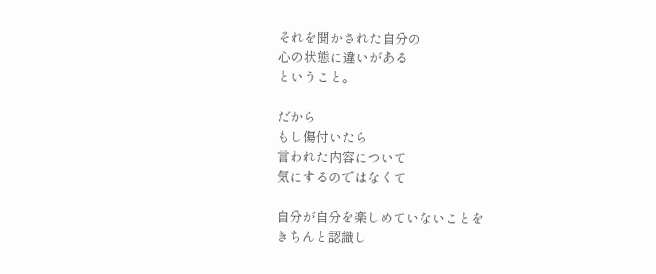それを聞かされた自分の
心の状態に違いがある
ということ。

だから
もし傷付いたら
言われた内容について
気にするのではなくて

自分が自分を楽しめていないことを
きちんと認識し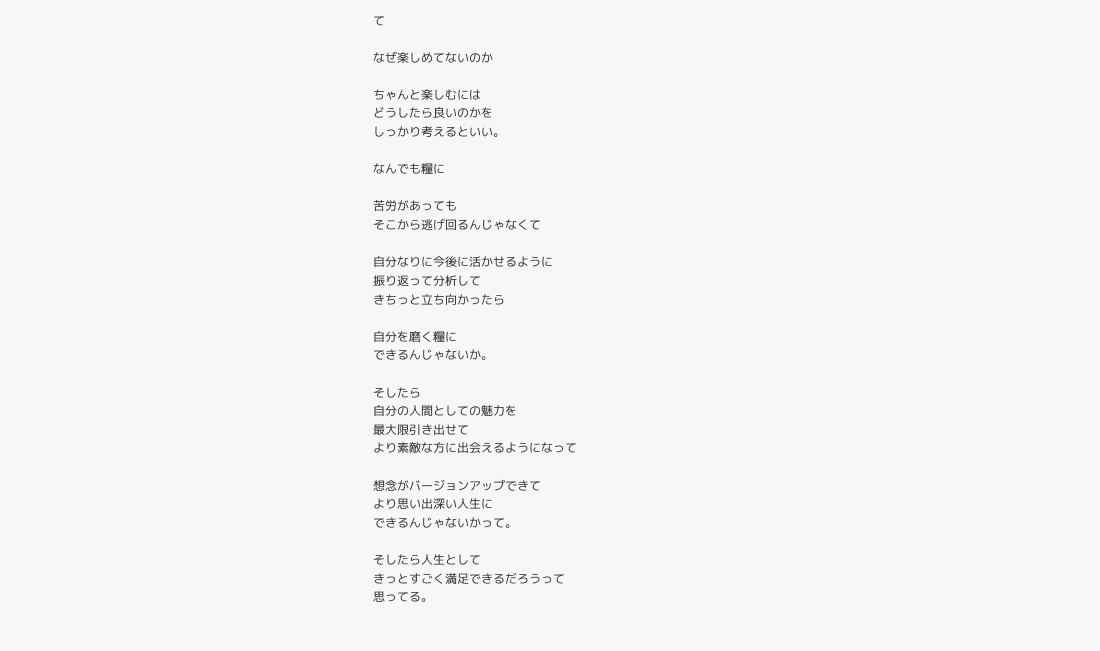て

なぜ楽しめてないのか

ちゃんと楽しむには
どうしたら良いのかを
しっかり考えるといい。

なんでも糧に

苦労があっても
そこから逃げ回るんじゃなくて

自分なりに今後に活かせるように
振り返って分析して
きちっと立ち向かったら

自分を磨く糧に
できるんじゃないか。

そしたら
自分の人間としての魅力を
最大限引き出せて
より素敵な方に出会えるようになって

想念がバージョンアップできて
より思い出深い人生に
できるんじゃないかって。

そしたら人生として
きっとすごく満足できるだろうって
思ってる。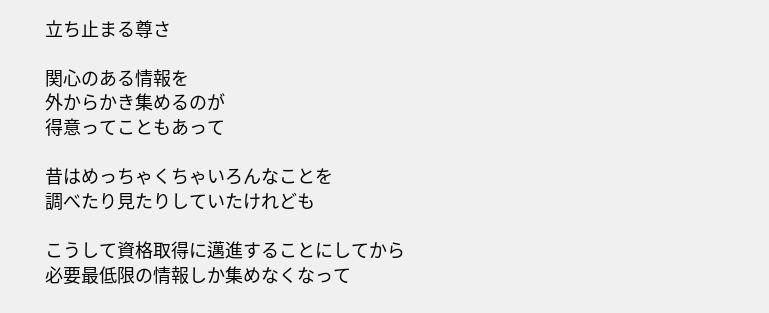立ち止まる尊さ

関心のある情報を
外からかき集めるのが
得意ってこともあって

昔はめっちゃくちゃいろんなことを
調べたり見たりしていたけれども

こうして資格取得に邁進することにしてから
必要最低限の情報しか集めなくなって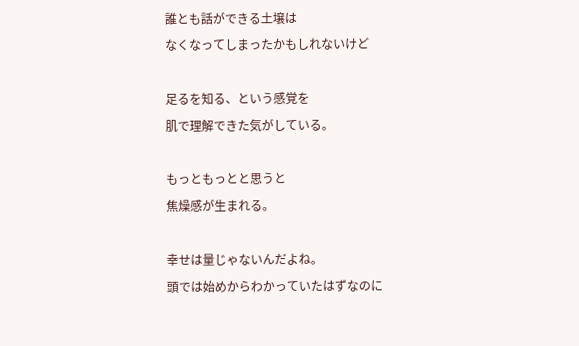誰とも話ができる土壌は
なくなってしまったかもしれないけど

足るを知る、という感覚を
肌で理解できた気がしている。

もっともっとと思うと
焦燥感が生まれる。

幸せは量じゃないんだよね。
頭では始めからわかっていたはずなのに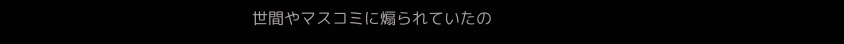世間やマスコミに煽られていたの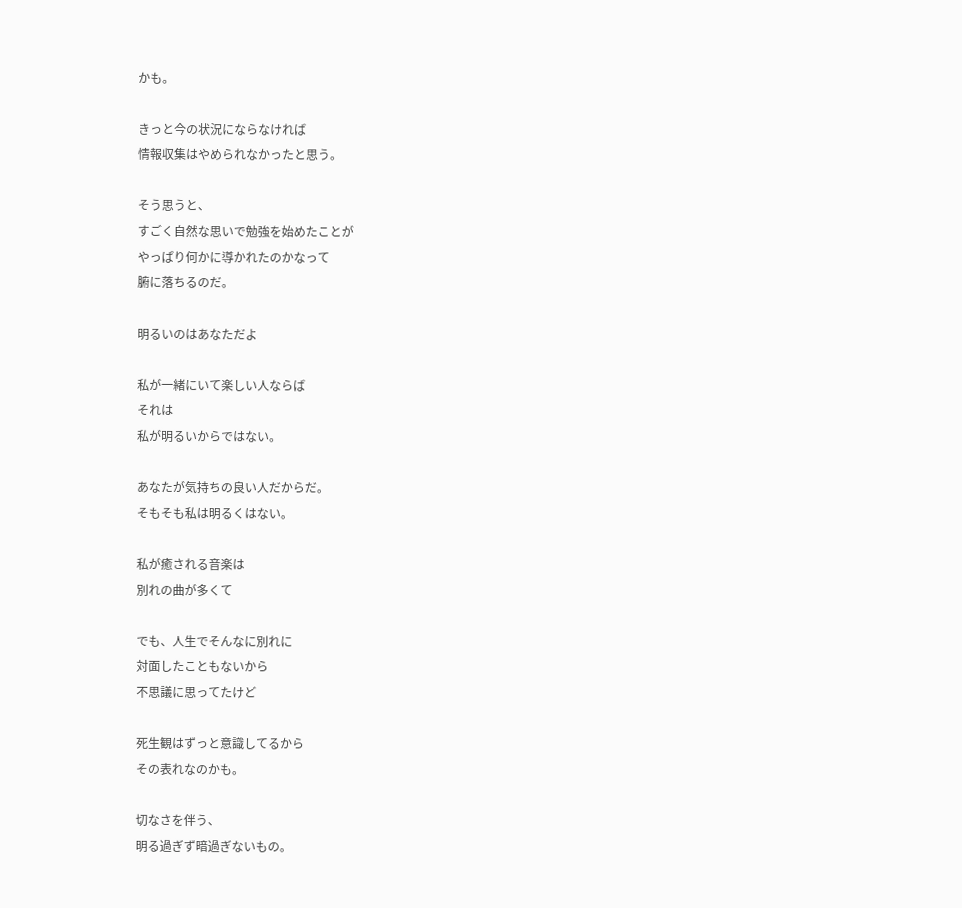かも。

きっと今の状況にならなければ
情報収集はやめられなかったと思う。

そう思うと、
すごく自然な思いで勉強を始めたことが
やっぱり何かに導かれたのかなって
腑に落ちるのだ。

明るいのはあなただよ

私が一緒にいて楽しい人ならば
それは
私が明るいからではない。

あなたが気持ちの良い人だからだ。
そもそも私は明るくはない。

私が癒される音楽は
別れの曲が多くて

でも、人生でそんなに別れに
対面したこともないから
不思議に思ってたけど

死生観はずっと意識してるから
その表れなのかも。

切なさを伴う、
明る過ぎず暗過ぎないもの。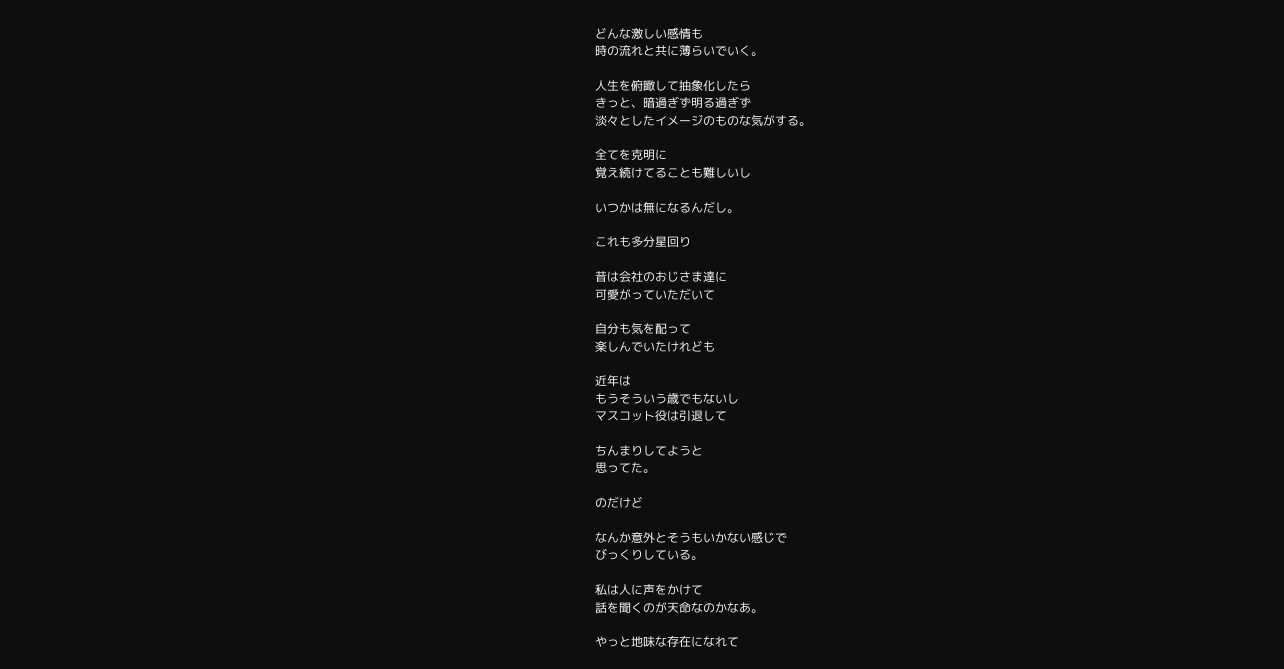どんな激しい感情も
時の流れと共に薄らいでいく。

人生を俯瞰して抽象化したら
きっと、暗過ぎず明る過ぎず
淡々としたイメージのものな気がする。

全てを克明に
覚え続けてることも難しいし

いつかは無になるんだし。

これも多分星回り

昔は会社のおじさま達に
可愛がっていただいて

自分も気を配って
楽しんでいたけれども

近年は
もうそういう歳でもないし
マスコット役は引退して

ちんまりしてようと
思ってた。

のだけど

なんか意外とそうもいかない感じで
びっくりしている。

私は人に声をかけて
話を聞くのが天命なのかなあ。

やっと地味な存在になれて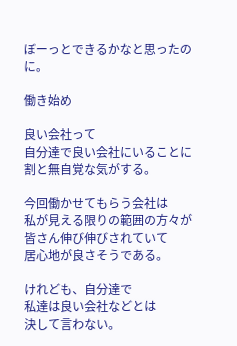ぼーっとできるかなと思ったのに。

働き始め

良い会社って
自分達で良い会社にいることに
割と無自覚な気がする。

今回働かせてもらう会社は
私が見える限りの範囲の方々が
皆さん伸び伸びされていて
居心地が良さそうである。

けれども、自分達で
私達は良い会社などとは
決して言わない。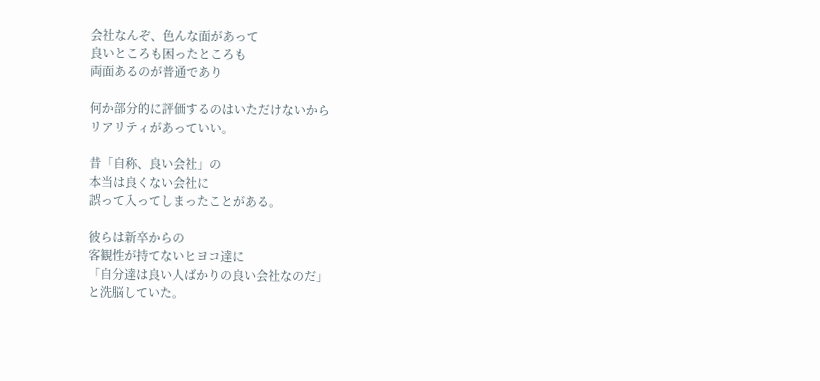会社なんぞ、色んな面があって
良いところも困ったところも
両面あるのが普通であり

何か部分的に評価するのはいただけないから
リアリティがあっていい。

昔「自称、良い会社」の
本当は良くない会社に
誤って入ってしまったことがある。

彼らは新卒からの
客観性が持てないヒヨコ達に
「自分達は良い人ばかりの良い会社なのだ」
と洗脳していた。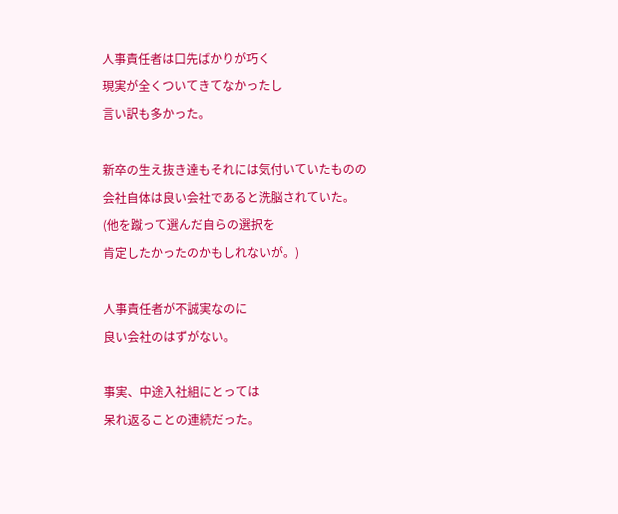人事責任者は口先ばかりが巧く
現実が全くついてきてなかったし
言い訳も多かった。

新卒の生え抜き達もそれには気付いていたものの
会社自体は良い会社であると洗脳されていた。
(他を蹴って選んだ自らの選択を
肯定したかったのかもしれないが。)

人事責任者が不誠実なのに
良い会社のはずがない。

事実、中途入社組にとっては
呆れ返ることの連続だった。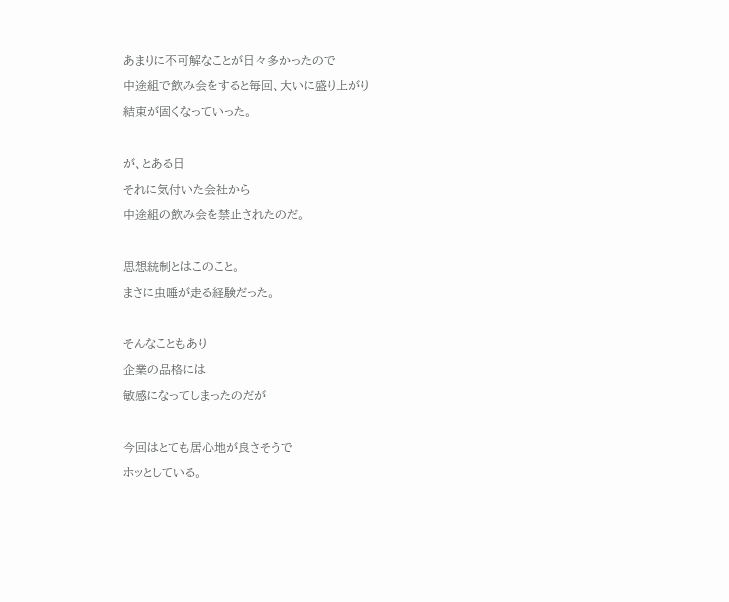あまりに不可解なことが日々多かったので
中途組で飲み会をすると毎回、大いに盛り上がり
結束が固くなっていった。

が、とある日
それに気付いた会社から
中途組の飲み会を禁止されたのだ。

思想統制とはこのこと。
まさに虫唾が走る経験だった。

そんなこともあり
企業の品格には
敏感になってしまったのだが

今回はとても居心地が良さそうで
ホッとしている。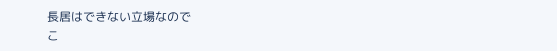長居はできない立場なので
こ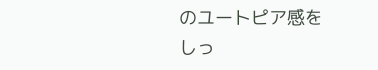のユートピア感を
しっ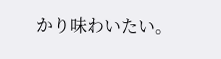かり味わいたい。